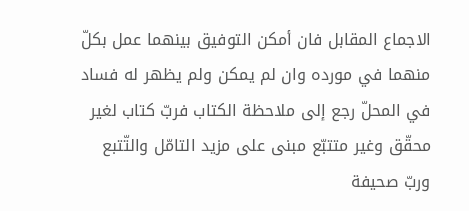الاجماع المقابل فان أمكن التوفيق بينهما عمل بكلّ منهما في مورده وان لم يمكن ولم يظهر له فساد في المحلّ رجع إلى ملاحظة الكتاب فربّ كتاب لغير محقّق وغير متتبّع مبنى على مزيد التامّل والتّتبع وربّ صحيفة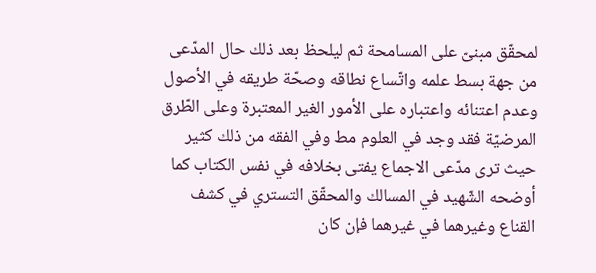لمحقّق مبنىّ على المسامحة ثم ليلحظ بعد ذلك حال المدّعى من جهة بسط علمه واتّساع نطاقه وصحّة طريقه في الأصول وعدم اعتنائه واعتباره على الأمور الغير المعتبرة وعلى الطّرق المرضيّة فقد وجد في العلوم مط وفي الفقه من ذلك كثير حيث ترى مدّعى الاجماع يفتى بخلافه في نفس الكتاب كما أوضحه الشّهيد في المسالك والمحقّق التستري في كشف القناع وغيرهما في غيرهما فإن كان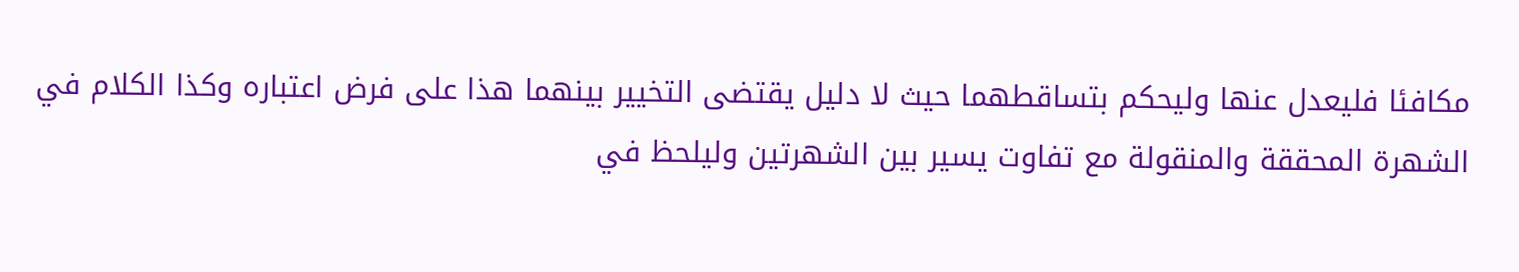مكافئا فليعدل عنها وليحكم بتساقطهما حيث لا دليل يقتضى التخيير بينهما هذا على فرض اعتباره وكذا الكلام في الشهرة المحققة والمنقولة مع تفاوت يسير بين الشهرتين وليلحظ في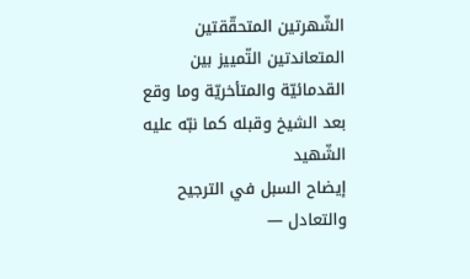الشّهرتين المتحقّقتين المتعاندتين التّمييز بين القدمائيّة والمتأخريّة وما وقع بعد الشيخ وقبله كما نبّه عليه الشّهيد
إيضاح السبل في الترجيح والتعادل —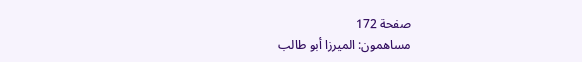صفحة 172
مساهمون: الميرزا أبو طالب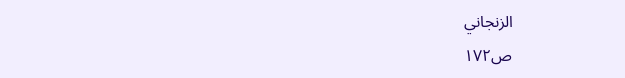الزنجاني
ص١٧٢